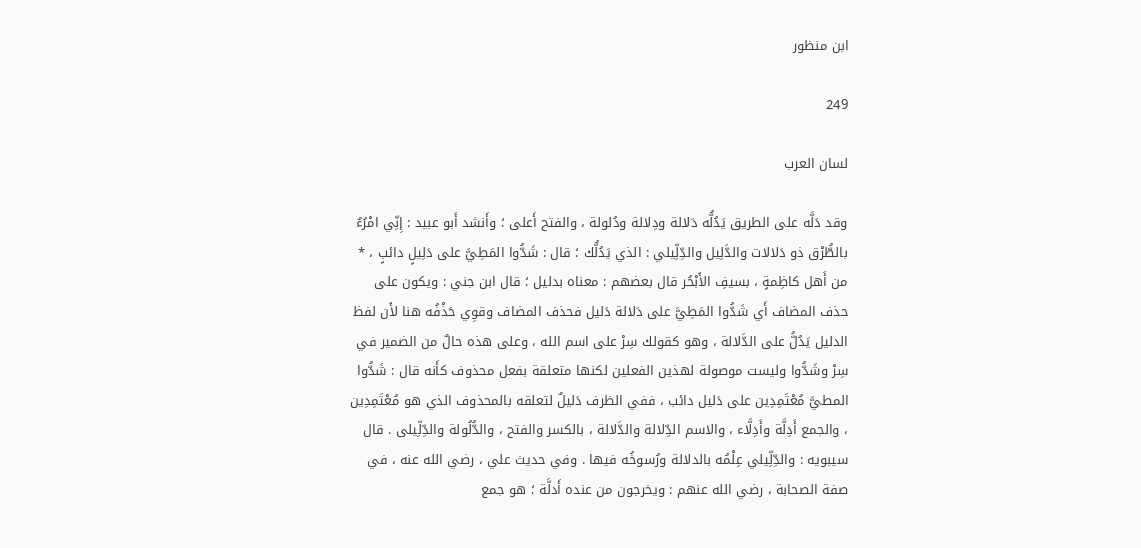ابن منظور

249

لسان العرب

وقد دَلَّه على الطريق يَدُلُّه دَلالة ودِلالة ودُلولة ، والفتح أَعلى ؛ وأَنشد أَبو عبيد : إِنِّي امْرُءٌ بالطُّرْق ذو دَلالات والدَّلِيل والدِّلِّيلي : الذي يَدُلُّك ؛ قال : شَدُّوا المَطِيَّ على دَلِيلٍ دائبٍ ، * من أَهل كاظِمةٍ ، بسيفِ الأَبْحُر قال بعضهم : معناه بدليل ؛ قال ابن جني : ويكون على حذف المضاف أَي شَدُّوا المَطِيَّ على دَلالة دَليل فحذف المضاف وقوِي حَذْفُه هنا لأَن لفظ الدليل يَدُلُّ على الدَّلالة ، وهو كقولك سِرْ على اسم الله ، وعلى هذه حالٌ من الضمير في سِرْ وشَدُّوا وليست موصولة لهذين الفعلين لكنها متعلقة بفعل محذوف كأَنه قال : شَدُّوا المطيَّ مُعْتَمِدِين على دَليل دائب ، ففي الظرف دَليلٌ لتعلقه بالمحذوف الذي هو مُعْتَمِدِين ، والجمع أَدِلَّة وأَدِلَّاء ، والاسم الدِّلالة والدَّلالة ، بالكسر والفتح ، والدُّلُولة والدِّلِّيلى . قال سيبويه : والدِّلِّيلي عِلْمُه بالدلالة ورُسوخُه فيها . وفي حديث علي ، رضي الله عنه ، في صفة الصحابة ، رضي الله عنهم : ويخرجون من عنده أَدلَّة ؛ هو جمع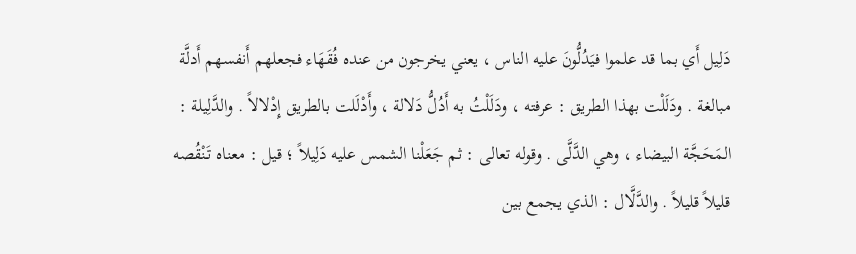دَلِيل أَي بما قد علموا فيَدُلُّونَ عليه الناس ، يعني يخرجون من عنده فُقَهَاء فجعلهم أَنفسهم أَدلَّة مبالغة . ودَلَلْت بهذا الطريق : عرفته ، ودَلَلْتُ به أَدُلُّ دَلالة ، وأَدْلَلت بالطريق إِدْلالاً . والدَّلِيلة : المَحَجَّة البيضاء ، وهي الدَّلَّى . وقوله تعالى : ثم جَعَلْنا الشمس عليه دَلِيلاً ؛ قيل : معناه تَنْقُصه قليلاً قليلاً . والدَّلَّال : الذي يجمع بين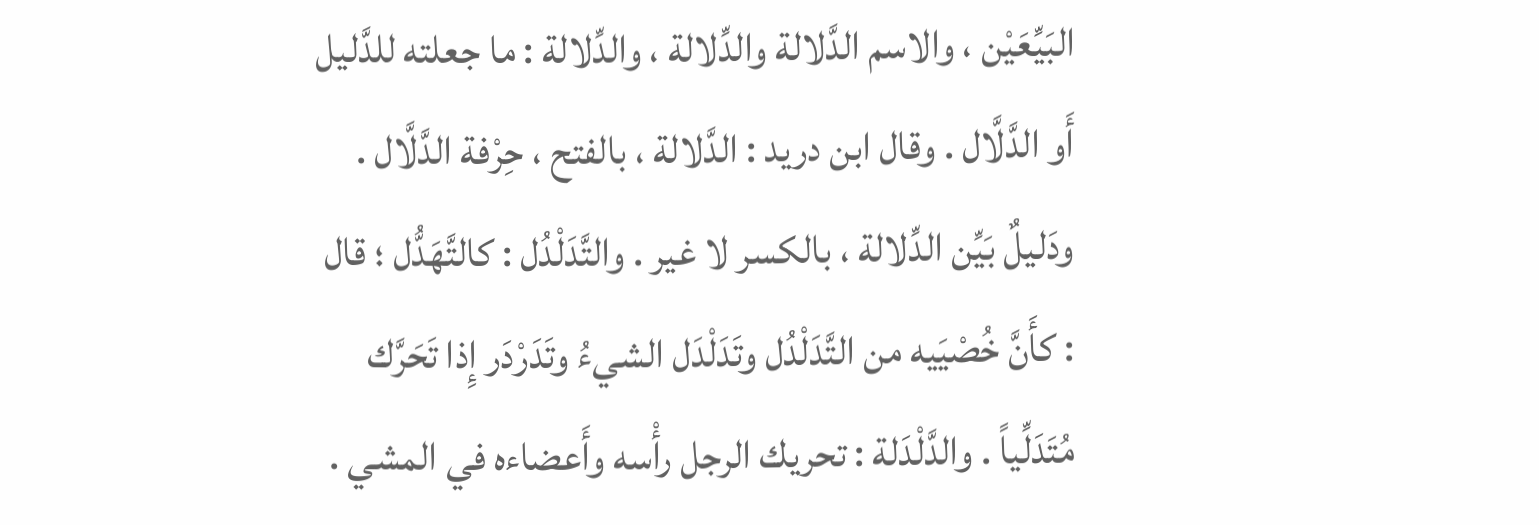البَيِّعَيْن ، والاسم الدَّلالة والدِّلالة ، والدِّلالة : ما جعلته للدَّليل أَو الدَّلَّال . وقال ابن دريد : الدَّلالة ، بالفتح ، حِرْفة الدَّلَّال . ودَليلٌ بَيِّن الدِّلالة ، بالكسر لا غير . والتَّدَلْدُل : كالتَّهَدُّل ؛ قال : كأَنَّ خُصْيَيه من التَّدَلْدُل وتَدَلْدَل الشيءُ وتَدَرْدَر إِذا تَحَرَّك مُتَدَلِّياً . والدَّلْدَلة : تحريك الرجل رأْسه وأَعضاءه في المشي .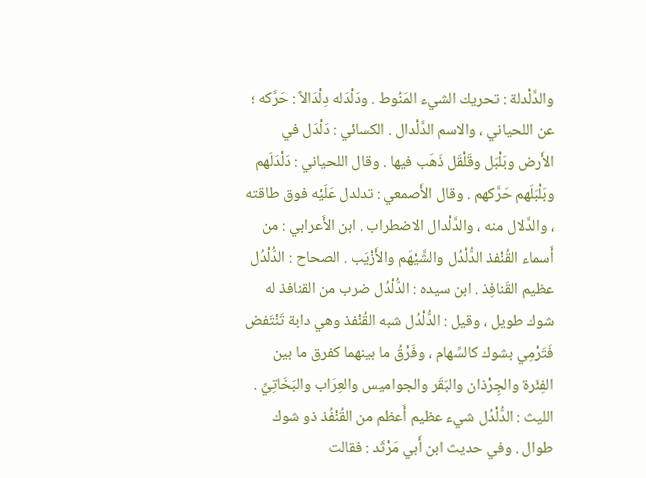والدَّلْدلة : تحريك الشيء المَنُوط . ودَلْدَله دِلْدَالاً : حَرَّكه ؛ عن اللحياني ، والاسم الدَّلْدال . الكسائي : دَلْدَل في الأَرض وبَلْبَل وقَلْقَل ذَهَب فيها . وقال اللحياني : دَلْدَلَهم وبَلْبَلَهم حَرَّكهم . وقال الأَصمعي : تدلدل عَلَيْه فوق طاقته ، والدَّلال منه ، والدَّلْدال الاضطراب . ابن الأَعرابي : من أَسماء القُنْفذ الدُّلْدُل والشَّيْهَم والأَزْيَب . الصحاح : الدُّلْدُل عظيم القَنافِذ . ابن سيده : الدُّلْدُل ضرب من القنافذ له شوك طويل ، وقيل : الدُّلْدُل شبه القُنْفذ وهي دابة تَنْتَفض فَتَرْمِي بشوك كالسِّهام ، وفَرْقُ ما بينهما كفرق ما بين الفِئَرة والجِرْذان والبَقَر والجواميس والعِرَاب والبَخَاتِيِّ . الليث : الدُّلْدُل شيء عظيم أَعظم من القُنْفُذ ذو شوك طوال . وفي حديث ابن أَبي مَرْثَد : فقالت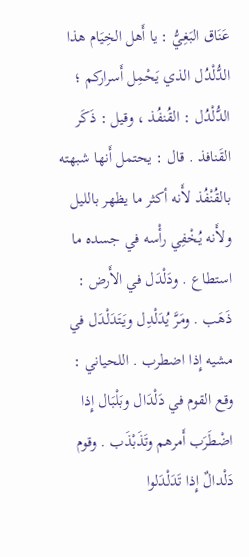عَنَاق البَغِيُّ : يا أَهل الخِيَام هذا الدُّلْدُل الذي يَحْمِل أَسراركم ؛ الدُّلْدُل : القُنفُذ ، وقيل : ذَكَر القَنافذ . قال : يحتمل أَنها شبهته بالقُنْفُذ لأَنه أكثر ما يظهر بالليل ولأَنه يُخْفِي رأْسه في جسده ما استطاع . ودَلْدَل في الأَرض : ذَهَب . ومَرَّ يُدَلْدِل ويَتَدَلْدَل في مشيه إِذا اضطرب . اللحياني : وقع القوم في دَلْدَال وبَلْبَال إِذا اضْطَرَب أَمرهم وتَذَبْذَب . وقوم دَلْدالٌ إِذا تَدَلْدَلوا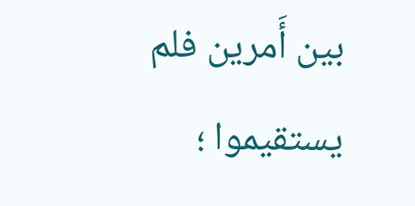بين أَمرين فلم يستقيموا ؛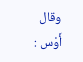وقال أَوْس :